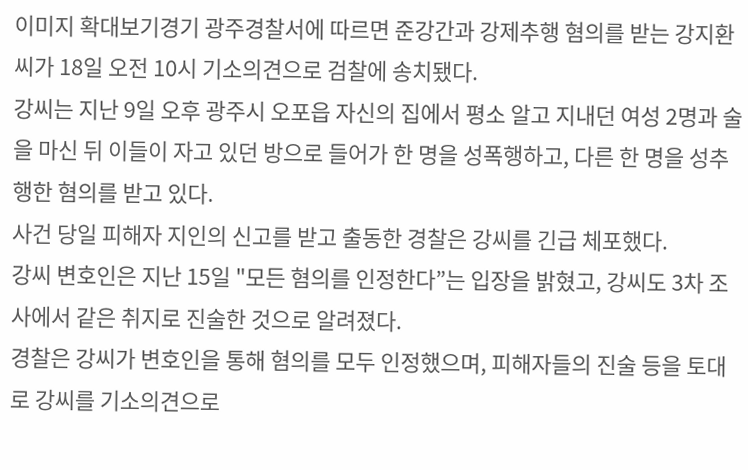이미지 확대보기경기 광주경찰서에 따르면 준강간과 강제추행 혐의를 받는 강지환씨가 18일 오전 10시 기소의견으로 검찰에 송치됐다.
강씨는 지난 9일 오후 광주시 오포읍 자신의 집에서 평소 알고 지내던 여성 2명과 술을 마신 뒤 이들이 자고 있던 방으로 들어가 한 명을 성폭행하고, 다른 한 명을 성추행한 혐의를 받고 있다.
사건 당일 피해자 지인의 신고를 받고 출동한 경찰은 강씨를 긴급 체포했다.
강씨 변호인은 지난 15일 "모든 혐의를 인정한다”는 입장을 밝혔고, 강씨도 3차 조사에서 같은 취지로 진술한 것으로 알려졌다.
경찰은 강씨가 변호인을 통해 혐의를 모두 인정했으며, 피해자들의 진술 등을 토대로 강씨를 기소의견으로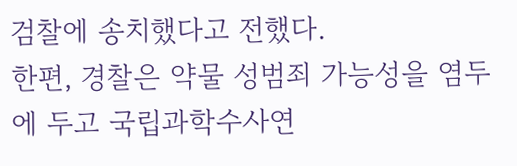검찰에 송치했다고 전했다.
한편, 경찰은 약물 성범죄 가능성을 염두에 두고 국립과학수사연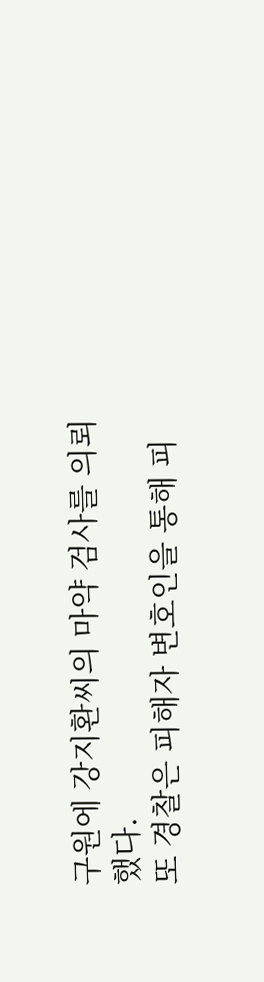구원에 강지환씨의 마약 검사를 의뢰했다.
또 경찰은 피해자 변호인을 통해 피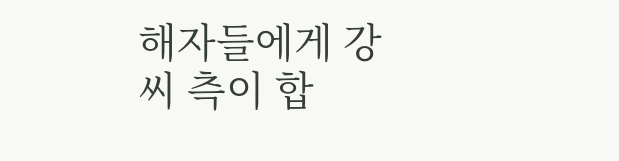해자들에게 강씨 측이 합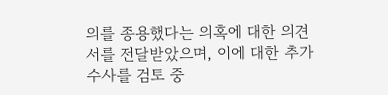의를 종용했다는 의혹에 대한 의견서를 전달받았으며, 이에 대한 추가 수사를 검토 중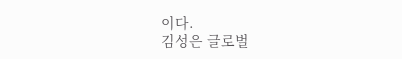이다.
김성은 글로벌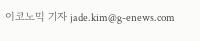이코노믹 기자 jade.kim@g-enews.com